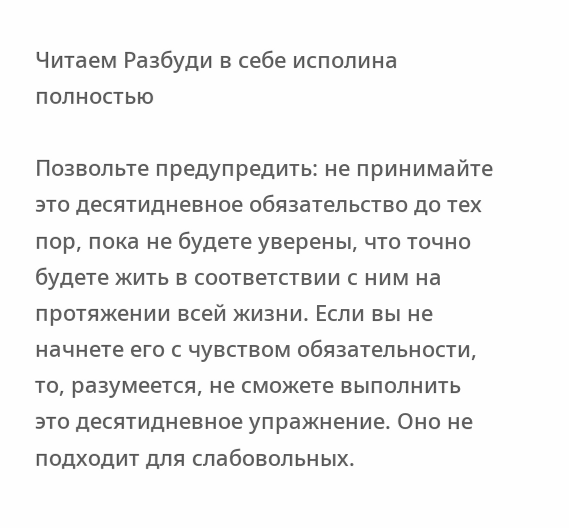Читаем Разбуди в себе исполина полностью

Позвольте предупредить: не принимайте это десятидневное обязательство до тех пор, пока не будете уверены, что точно будете жить в соответствии с ним на протяжении всей жизни. Если вы не начнете его с чувством обязательности, то, разумеется, не сможете выполнить это десятидневное упражнение. Оно не подходит для слабовольных.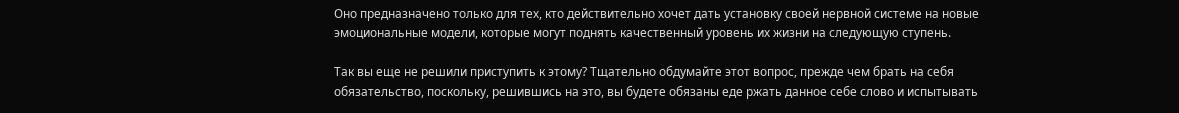Оно предназначено только для тех, кто действительно хочет дать установку своей нервной системе на новые эмоциональные модели, которые могут поднять качественный уровень их жизни на следующую ступень.

Так вы еще не решили приступить к этому? Тщательно обдумайте этот вопрос, прежде чем брать на себя обязательство, поскольку, решившись на это, вы будете обязаны еде ржать данное себе слово и испытывать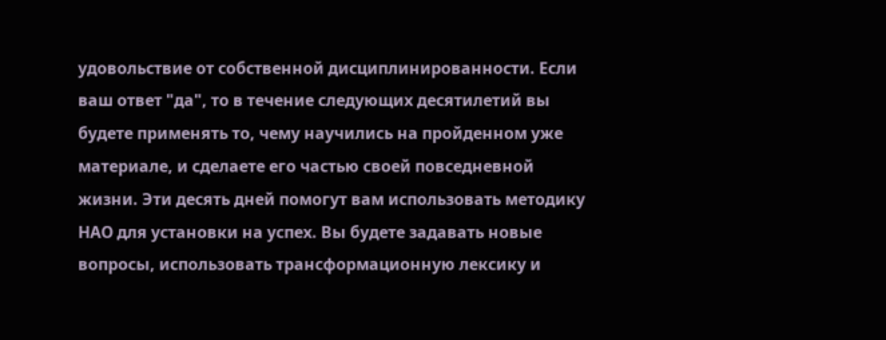удовольствие от собственной дисциплинированности. Если ваш ответ "да", то в течение следующих десятилетий вы будете применять то, чему научились на пройденном уже материале, и сделаете его частью своей повседневной жизни. Эти десять дней помогут вам использовать методику НАО для установки на успех. Вы будете задавать новые вопросы, использовать трансформационную лексику и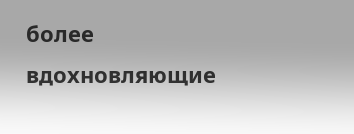более вдохновляющие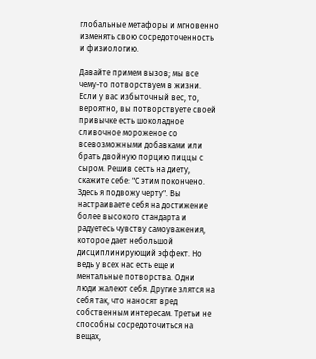глобальные метафоры и мгновенно изменять свою сосредоточенность и физиологию.

Давайте примем вызов; мы все чему-то потворствуем в жизни. Если у вас избыточный вес, то, вероятно, вы потворствуете своей привычке есть шоколадное сливочное мороженое со всевозможными добавками или брать двойную порцию пиццы с сыром. Решив сесть на диету, скажите себе: "С этим покончено. Здесь я подвожу черту". Вы настраиваете себя на достижение более высокого стандарта и радуетесь чувству самоуважения, которое дает небольшой дисциплинирующий эффект. Но ведь у всех нас есть еще и ментальные потворства. Одни люди жалеют себя. Другие злятся на себя так, что наносят вред собственным интересам. Третьи не способны сосредоточиться на вещах,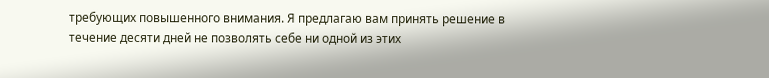требующих повышенного внимания. Я предлагаю вам принять решение в течение десяти дней не позволять себе ни одной из этих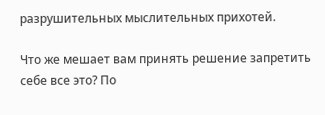разрушительных мыслительных прихотей.

Что же мешает вам принять решение запретить себе все это? По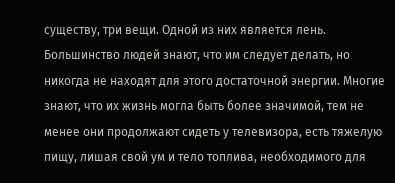существу, три вещи. Одной из них является лень. Большинство людей знают, что им следует делать, но никогда не находят для этого достаточной энергии. Многие знают, что их жизнь могла быть более значимой, тем не менее они продолжают сидеть у телевизора, есть тяжелую пищу, лишая свой ум и тело топлива, необходимого для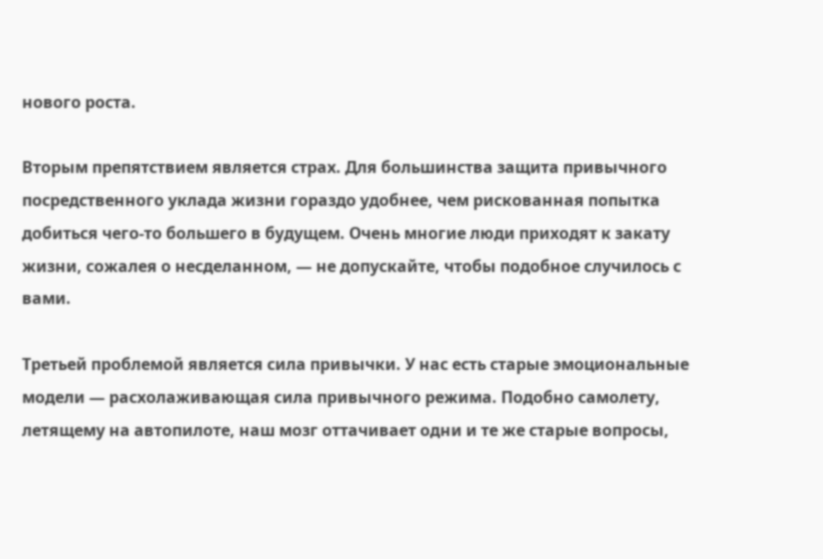нового роста.

Вторым препятствием является страх. Для большинства защита привычного посредственного уклада жизни гораздо удобнее, чем рискованная попытка добиться чего-то большего в будущем. Очень многие люди приходят к закату жизни, сожалея о несделанном, — не допускайте, чтобы подобное случилось с вами.

Третьей проблемой является сила привычки. У нас есть старые эмоциональные модели — расхолаживающая сила привычного режима. Подобно самолету, летящему на автопилоте, наш мозг оттачивает одни и те же старые вопросы,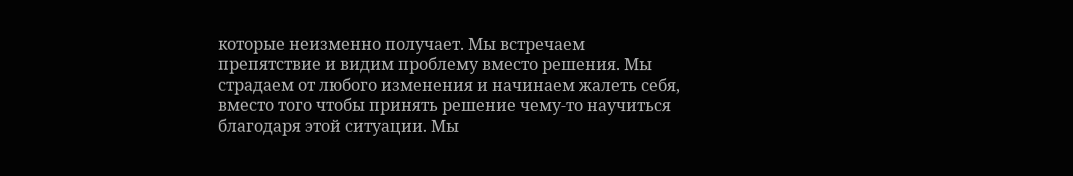которые неизменно получает. Мы встречаем препятствие и видим проблему вместо решения. Мы страдаем от любого изменения и начинаем жалеть себя, вместо того чтобы принять решение чему-то научиться благодаря этой ситуации. Мы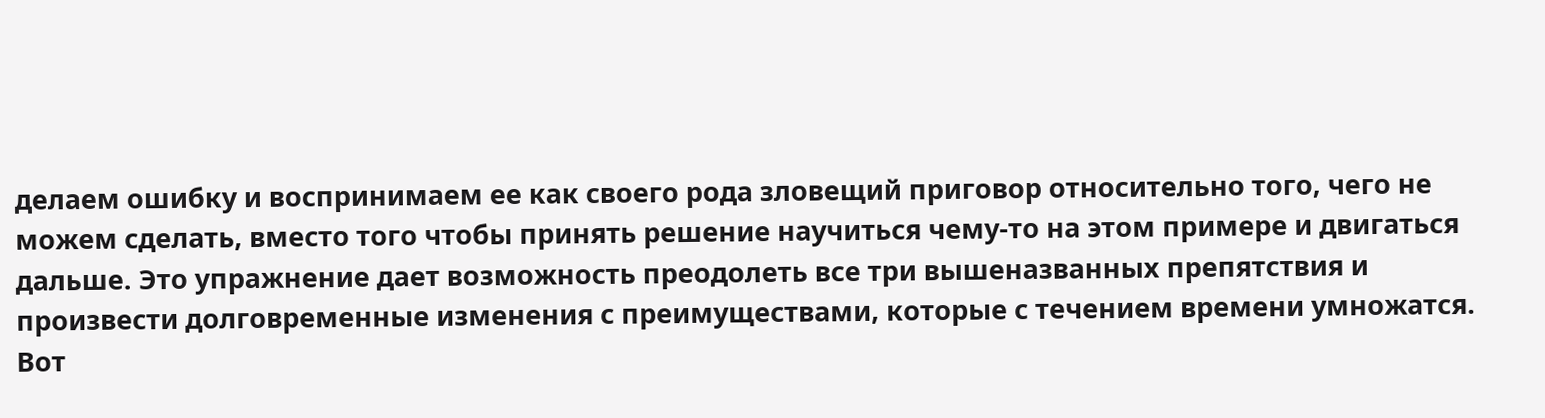делаем ошибку и воспринимаем ее как своего рода зловещий приговор относительно того, чего не можем сделать, вместо того чтобы принять решение научиться чему-то на этом примере и двигаться дальше. Это упражнение дает возможность преодолеть все три вышеназванных препятствия и произвести долговременные изменения с преимуществами, которые с течением времени умножатся. Вот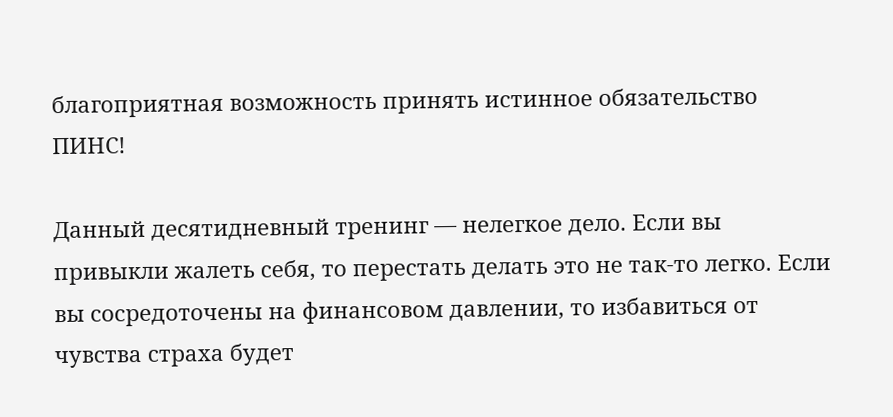благоприятная возможность принять истинное обязательство ПИНС!

Данный десятидневный тренинг — нелегкое дело. Если вы привыкли жалеть себя, то перестать делать это не так-то легко. Если вы сосредоточены на финансовом давлении, то избавиться от чувства страха будет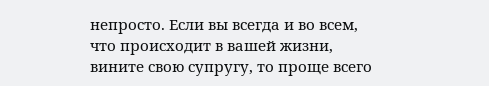непросто. Если вы всегда и во всем, что происходит в вашей жизни, вините свою супругу, то проще всего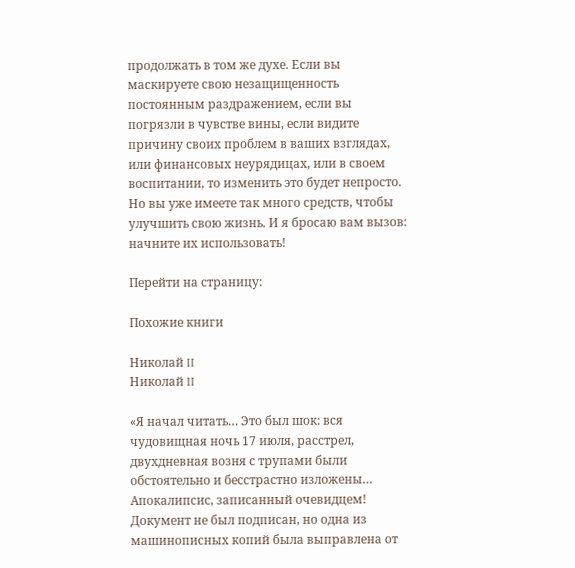продолжать в том же духе. Если вы маскируете свою незащищенность постоянным раздражением, если вы погрязли в чувстве вины, если видите причину своих проблем в ваших взглядах, или финансовых неурядицах, или в своем воспитании, то изменить это будет непросто. Но вы уже имеете так много средств, чтобы улучшить свою жизнь. И я бросаю вам вызов: начните их использовать!

Перейти на страницу:

Похожие книги

Николай II
Николай II

«Я начал читать… Это был шок: вся чудовищная ночь 17 июля, расстрел, двухдневная возня с трупами были обстоятельно и бесстрастно изложены… Апокалипсис, записанный очевидцем! Документ не был подписан, но одна из машинописных копий была выправлена от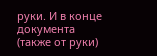руки. И в конце документа (также от руки)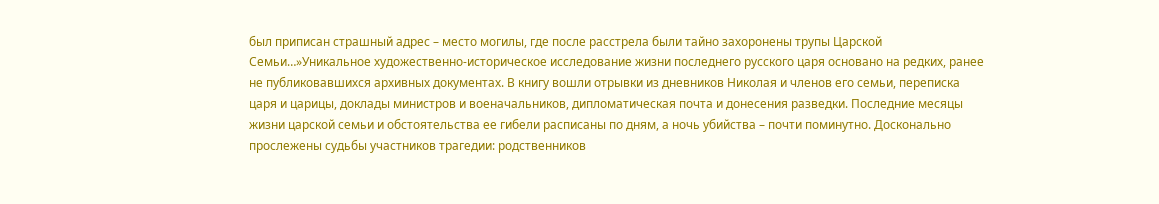был приписан страшный адрес – место могилы, где после расстрела были тайно захоронены трупы Царской Семьи…»Уникальное художественно-историческое исследование жизни последнего русского царя основано на редких, ранее не публиковавшихся архивных документах. В книгу вошли отрывки из дневников Николая и членов его семьи, переписка царя и царицы, доклады министров и военачальников, дипломатическая почта и донесения разведки. Последние месяцы жизни царской семьи и обстоятельства ее гибели расписаны по дням, а ночь убийства – почти поминутно. Досконально прослежены судьбы участников трагедии: родственников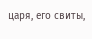царя, его свиты,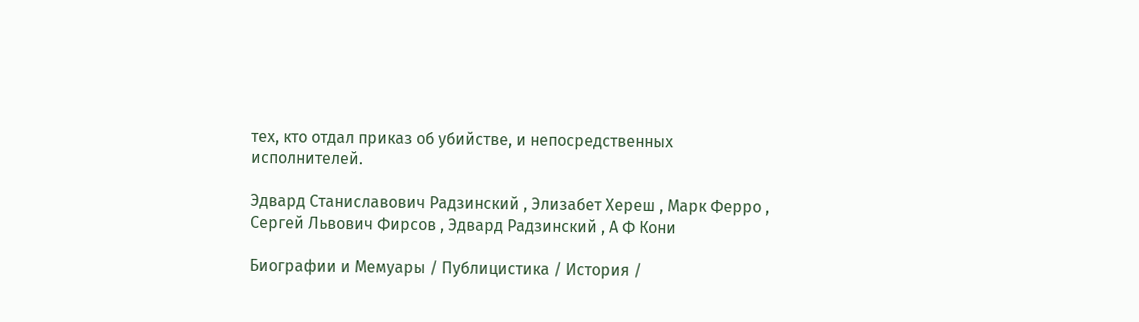тех, кто отдал приказ об убийстве, и непосредственных исполнителей.

Эдвард Станиславович Радзинский , Элизабет Хереш , Марк Ферро , Сергей Львович Фирсов , Эдвард Радзинский , А Ф Кони

Биографии и Мемуары / Публицистика / История /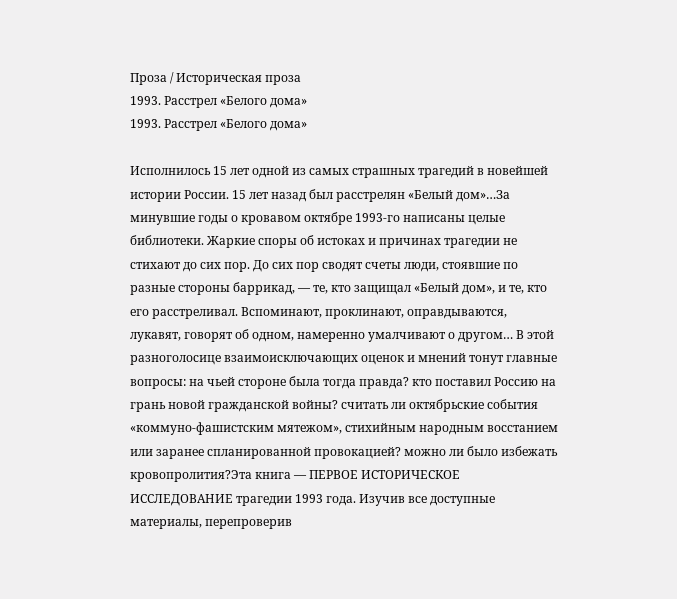Проза / Историческая проза
1993. Расстрел «Белого дома»
1993. Расстрел «Белого дома»

Исполнилось 15 лет одной из самых страшных трагедий в новейшей истории России. 15 лет назад был расстрелян «Белый дом»…За минувшие годы о кровавом октябре 1993-го написаны целые библиотеки. Жаркие споры об истоках и причинах трагедии не стихают до сих пор. До сих пор сводят счеты люди, стоявшие по разные стороны баррикад, — те, кто защищал «Белый дом», и те, кто его расстреливал. Вспоминают, проклинают, оправдываются, лукавят, говорят об одном, намеренно умалчивают о другом… В этой разноголосице взаимоисключающих оценок и мнений тонут главные вопросы: на чьей стороне была тогда правда? кто поставил Россию на грань новой гражданской войны? считать ли октябрьские события «коммуно-фашистским мятежом», стихийным народным восстанием или заранее спланированной провокацией? можно ли было избежать кровопролития?Эта книга — ПЕРВОЕ ИСТОРИЧЕСКОЕ ИССЛЕДОВАНИЕ трагедии 1993 года. Изучив все доступные материалы, перепроверив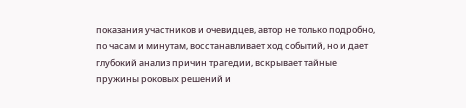показания участников и очевидцев, автор не только подробно, по часам и минутам, восстанавливает ход событий, но и дает глубокий анализ причин трагедии, вскрывает тайные пружины роковых решений и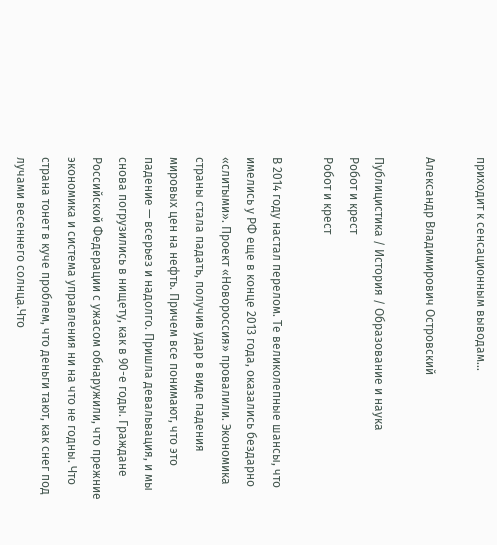приходит к сенсационным выводам…

Александр Владимирович Островский

Публицистика / История / Образование и наука
Робот и крест
Робот и крест

В 2014 году настал перелом. Те великолепные шансы, что имелись у РФ еще в конце 2013 года, оказались бездарно «слитыми». Проект «Новороссия» провалили. Экономика страны стала падать, получив удар в виде падения мировых цен на нефть. Причем все понимают, что это падение — всерьез и надолго. Пришла девальвация, и мы снова погрузились в нищету, как в 90-е годы. Граждане Российской Федерации с ужасом обнаружили, что прежние экономика и система управления ни на что не годны. Что страна тонет в куче проблем, что деньги тают, как снег под лучами весеннего солнца.Что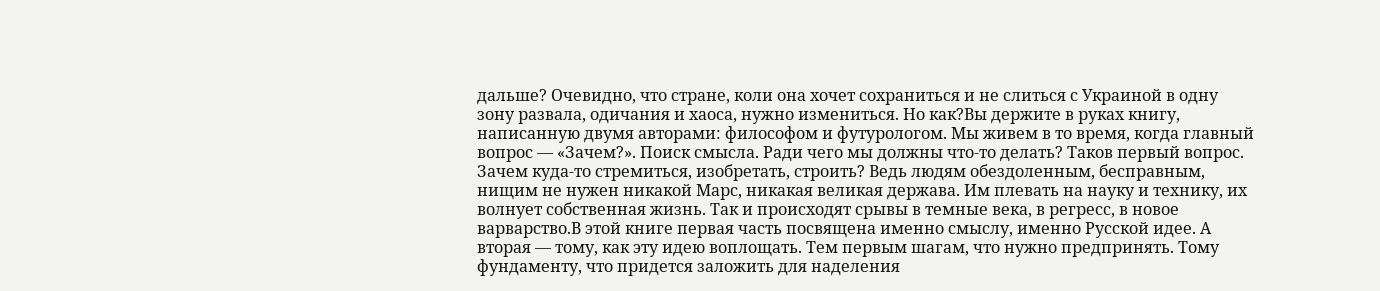дальше? Очевидно, что стране, коли она хочет сохраниться и не слиться с Украиной в одну зону развала, одичания и хаоса, нужно измениться. Но как?Вы держите в руках книгу, написанную двумя авторами: философом и футурологом. Мы живем в то время, когда главный вопрос — «Зачем?». Поиск смысла. Ради чего мы должны что-то делать? Таков первый вопрос. Зачем куда-то стремиться, изобретать, строить? Ведь людям обездоленным, бесправным, нищим не нужен никакой Марс, никакая великая держава. Им плевать на науку и технику, их волнует собственная жизнь. Так и происходят срывы в темные века, в регресс, в новое варварство.В этой книге первая часть посвящена именно смыслу, именно Русской идее. А вторая — тому, как эту идею воплощать. Тем первым шагам, что нужно предпринять. Тому фундаменту, что придется заложить для наделения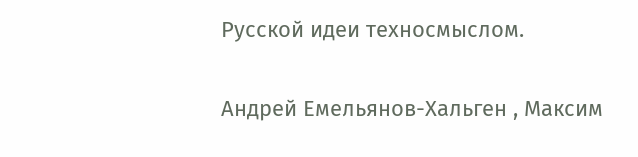Русской идеи техносмыслом.

Андрей Емельянов-Хальген , Максим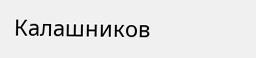Калашников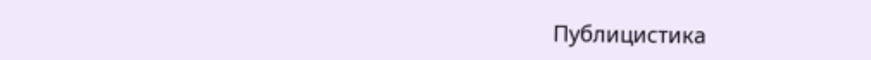Публицистика